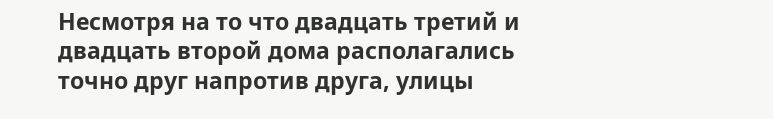Несмотря на то что двадцать третий и двадцать второй дома располагались точно друг напротив друга, улицы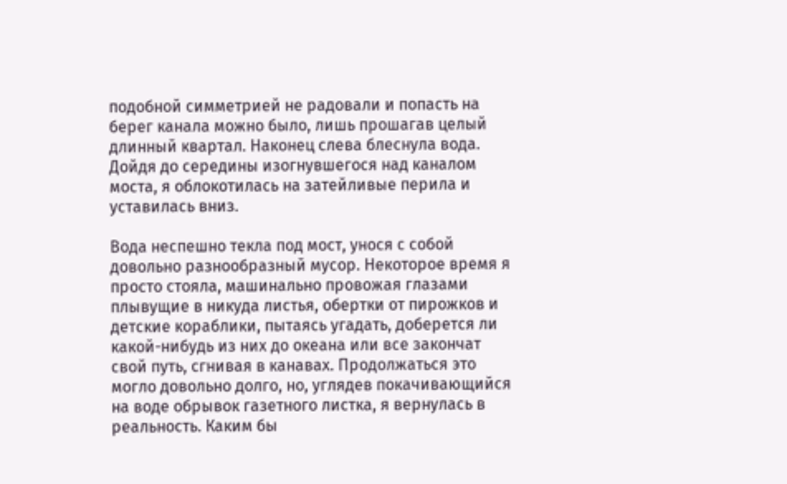подобной симметрией не радовали и попасть на берег канала можно было, лишь прошагав целый длинный квартал. Наконец слева блеснула вода. Дойдя до середины изогнувшегося над каналом моста, я облокотилась на затейливые перила и уставилась вниз.

Вода неспешно текла под мост, унося с собой довольно разнообразный мусор. Некоторое время я просто стояла, машинально провожая глазами плывущие в никуда листья, обертки от пирожков и детские кораблики, пытаясь угадать, доберется ли какой-нибудь из них до океана или все закончат свой путь, сгнивая в канавах. Продолжаться это могло довольно долго, но, углядев покачивающийся на воде обрывок газетного листка, я вернулась в реальность. Каким бы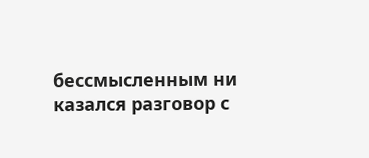бессмысленным ни казался разговор с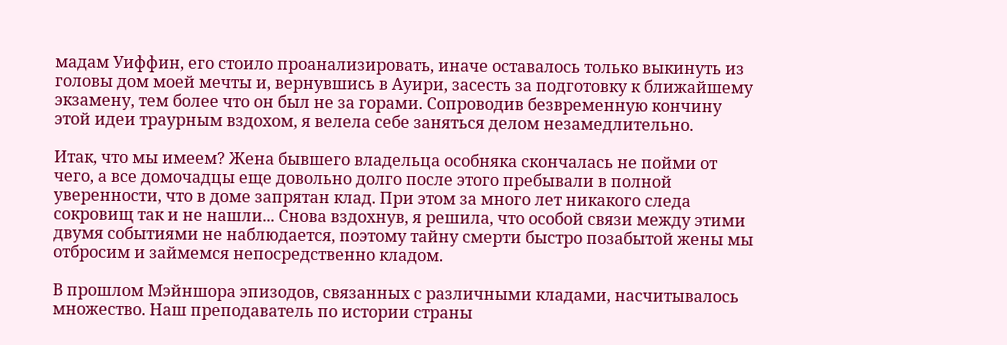мадам Уиффин, его стоило проанализировать, иначе оставалось только выкинуть из головы дом моей мечты и, вернувшись в Ауири, засесть за подготовку к ближайшему экзамену, тем более что он был не за горами. Сопроводив безвременную кончину этой идеи траурным вздохом, я велела себе заняться делом незамедлительно.

Итак, что мы имеем? Жена бывшего владельца особняка скончалась не пойми от чего, а все домочадцы еще довольно долго после этого пребывали в полной уверенности, что в доме запрятан клад. При этом за много лет никакого следа сокровищ так и не нашли... Снова вздохнув, я решила, что особой связи между этими двумя событиями не наблюдается, поэтому тайну смерти быстро позабытой жены мы отбросим и займемся непосредственно кладом.

В прошлом Мэйншора эпизодов, связанных с различными кладами, насчитывалось множество. Наш преподаватель по истории страны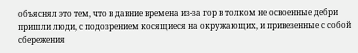объяснял это тем, что в давние времена из-за гор в толком не освоенные дебри пришли люди, с подозрением косящиеся на окружающих, и привезенные с собой сбережения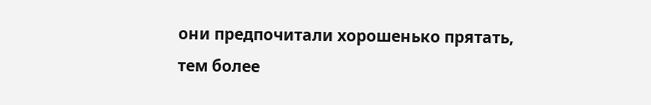они предпочитали хорошенько прятать, тем более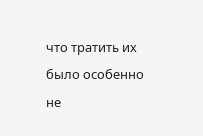что тратить их было особенно не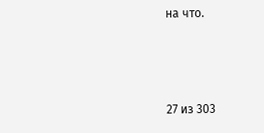на что.



27 из 303